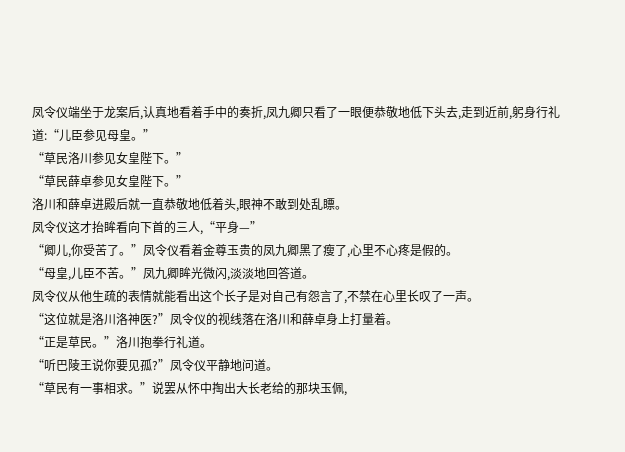凤令仪端坐于龙案后,认真地看着手中的奏折,凤九卿只看了一眼便恭敬地低下头去,走到近前,躬身行礼道:“儿臣参见母皇。”
“草民洛川参见女皇陛下。”
“草民薛卓参见女皇陛下。”
洛川和薛卓进殿后就一直恭敬地低着头,眼神不敢到处乱瞟。
凤令仪这才抬眸看向下首的三人,“平身—”
“卿儿,你受苦了。”凤令仪看着金尊玉贵的凤九卿黑了瘦了,心里不心疼是假的。
“母皇,儿臣不苦。”凤九卿眸光微闪,淡淡地回答道。
凤令仪从他生疏的表情就能看出这个长子是对自己有怨言了,不禁在心里长叹了一声。
“这位就是洛川洛神医?”凤令仪的视线落在洛川和薛卓身上打量着。
“正是草民。”洛川抱拳行礼道。
“听巴陵王说你要见孤?”凤令仪平静地问道。
“草民有一事相求。”说罢从怀中掏出大长老给的那块玉佩,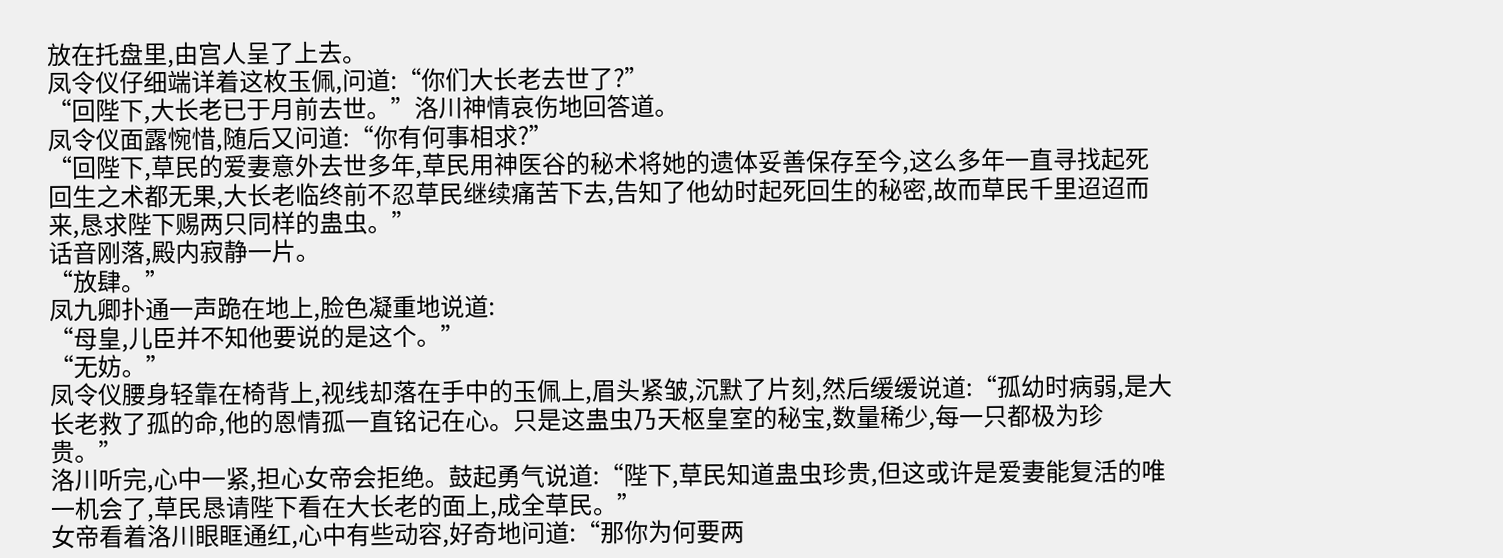放在托盘里,由宫人呈了上去。
凤令仪仔细端详着这枚玉佩,问道:“你们大长老去世了?”
“回陛下,大长老已于月前去世。”洛川神情哀伤地回答道。
凤令仪面露惋惜,随后又问道:“你有何事相求?”
“回陛下,草民的爱妻意外去世多年,草民用神医谷的秘术将她的遗体妥善保存至今,这么多年一直寻找起死回生之术都无果,大长老临终前不忍草民继续痛苦下去,告知了他幼时起死回生的秘密,故而草民千里迢迢而来,恳求陛下赐两只同样的蛊虫。”
话音刚落,殿内寂静一片。
“放肆。”
凤九卿扑通一声跪在地上,脸色凝重地说道:
“母皇,儿臣并不知他要说的是这个。”
“无妨。”
凤令仪腰身轻靠在椅背上,视线却落在手中的玉佩上,眉头紧皱,沉默了片刻,然后缓缓说道:“孤幼时病弱,是大长老救了孤的命,他的恩情孤一直铭记在心。只是这蛊虫乃天枢皇室的秘宝,数量稀少,每一只都极为珍贵。”
洛川听完,心中一紧,担心女帝会拒绝。鼓起勇气说道:“陛下,草民知道蛊虫珍贵,但这或许是爱妻能复活的唯一机会了,草民恳请陛下看在大长老的面上,成全草民。”
女帝看着洛川眼眶通红,心中有些动容,好奇地问道:“那你为何要两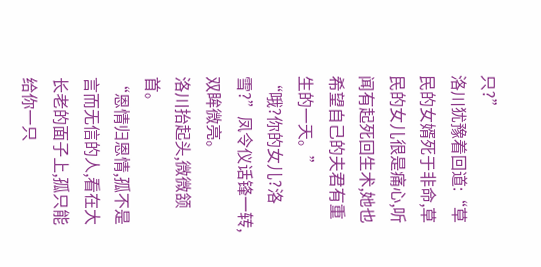只?”
洛川犹豫着回道:“草民的女婿死于非命,草民的女儿很是痛心,听闻有起死回生术,她也希望自己的夫君有重生的一天。”
“哦?你的女儿?洛雪?”凤令仪话锋一转,双眸微亮。
洛川抬起头,微微颔首。
“恩情归恩情,孤不是言而无信的人,看在大长老的面子上,孤只能给你一只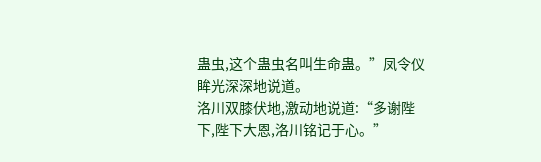蛊虫,这个蛊虫名叫生命蛊。”凤令仪眸光深深地说道。
洛川双膝伏地,激动地说道:“多谢陛下,陛下大恩,洛川铭记于心。”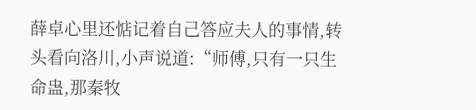薛卓心里还惦记着自己答应夫人的事情,转头看向洛川,小声说道:“师傅,只有一只生命蛊,那秦牧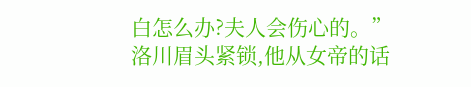白怎么办?夫人会伤心的。”
洛川眉头紧锁,他从女帝的话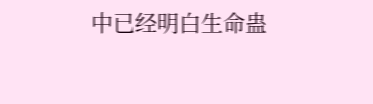中已经明白生命蛊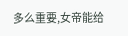多么重要,女帝能给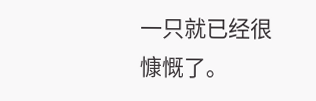一只就已经很慷慨了。